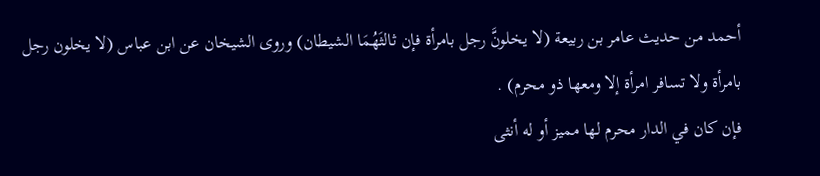أحمد من حديث عامر بن ربيعة (لا يخلونَّ رجل بامرأة فإن ثالثَهُمَا الشيطان) وروى الشيخان عن ابن عباس (لا يخلون رجل بامرأة ولا تسافر امرأة إلا ومعها ذو محرم) .
فإن كان في الدار محرم لها مميز أو له أنثى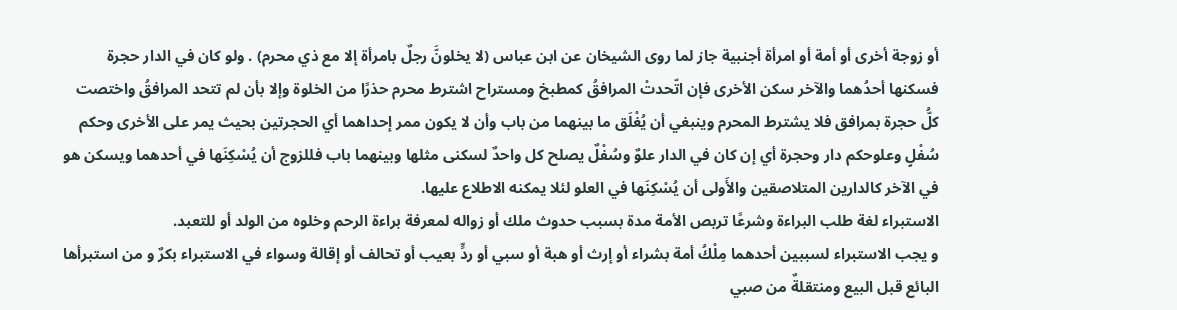أو زوجة أخرى أو أمة أو امرأة أجنبية جاز لما روى الشيخان عن ابن عباس (لا يخلونَّ رجلٌ بامرأة إلا مع ذي محرم) . ولو كان في الدار حجرة فسكنها أحدُهما والآخر سكن الأخرى فإن اتّحدتْ المرافقُ كمطبخ ومستراح اشترط محرم حذرًا من الخلوة وإلا بأن لم تتحد المرافقُ واختصت كلُّ حجرة بمرافق فلا يشترط المحرم وينبغي أن يُغْلَق ما بينهما من باب وأن لا يكون ممر إحداهما أي الحجرتين بحيث يمر على الأخرى وحكم سُفْلٍ وعلوحكم دار وحجرة أي إن كان في الدار علوٌ وسُفْلٌ يصلح كل واحدٌ لسكنى مثلها وبينهما باب فللزوج أن يُسْكِنَها في أحدهما ويسكن هو في الآخر كالدارين المتلاصقين والأَولى أن يُسْكِنَها في العلو لئلا يمكنه الاطلاع عليها.
الاستبراء لغة طلب البراءة وشرعًا تربص الأمة مدة بسبب حدوث ملك أو زواله لمعرفة براءة الرحم وخلوه من الولد أو للتعبد.
و يجب الاستبراء لسببين أحدهما مِلْكُ أمة بشراء أو إرث أو هبة أو سبي أو ردٍّ بعيب أو تحالف أو إقالة وسواء في الاستبراء بكرٌ و من استبرأها البائع قبل البيع ومنتقلةٌ من صبي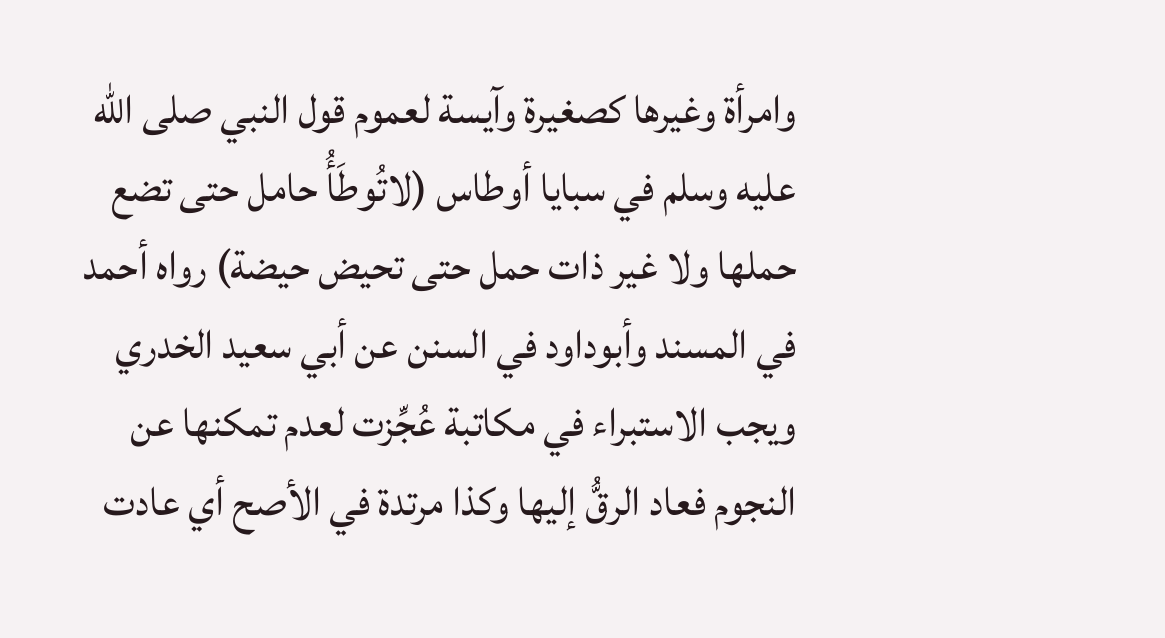وامرأة وغيرها كصغيرة وآيسة لعموم قول النبي صلى الله عليه وسلم في سبايا أوطاس (لاتُوطَأُ حامل حتى تضع حملها ولا غير ذات حمل حتى تحيض حيضة) رواه أحمد في المسند وأبوداود في السنن عن أبي سعيد الخدري ويجب الاستبراء في مكاتبة عُجِّزت لعدم تمكنها عن النجوم فعاد الرقُّ إليها وكذا مرتدة في الأصح أي عادت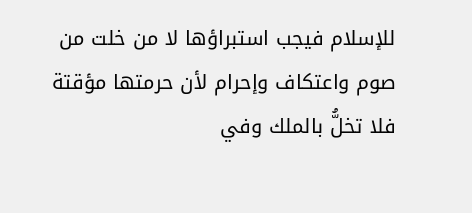للإسلام فيجب استبراؤها لا من خلت من صوم واعتكاف وإحرام لأن حرمتها مؤقتة فلا تخلُّ بالملك وفي